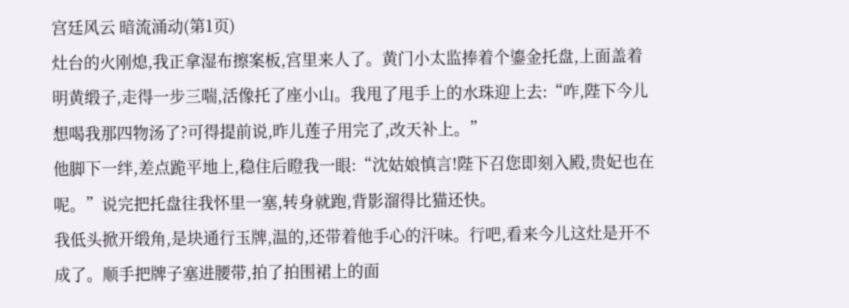宫廷风云 暗流涌动(第1页)
灶台的火刚熄,我正拿湿布擦案板,宫里来人了。黄门小太监捧着个鎏金托盘,上面盖着明黄缎子,走得一步三喘,活像托了座小山。我甩了甩手上的水珠迎上去:“咋,陛下今儿想喝我那四物汤了?可得提前说,昨儿莲子用完了,改天补上。”
他脚下一绊,差点跪平地上,稳住后瞪我一眼:“沈姑娘慎言!陛下召您即刻入殿,贵妃也在呢。”说完把托盘往我怀里一塞,转身就跑,背影溜得比猫还快。
我低头掀开缎角,是块通行玉牌,温的,还带着他手心的汗味。行吧,看来今儿这灶是开不成了。顺手把牌子塞进腰带,拍了拍围裙上的面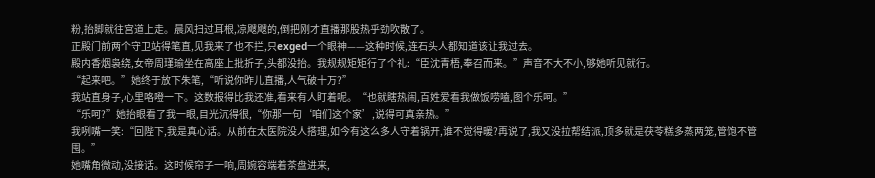粉,抬脚就往宫道上走。晨风扫过耳根,凉飕飕的,倒把刚才直播那股热乎劲吹散了。
正殿门前两个守卫站得笔直,见我来了也不拦,只exged一个眼神——这种时候,连石头人都知道该让我过去。
殿内香烟袅绕,女帝周瑾瑜坐在高座上批折子,头都没抬。我规规矩矩行了个礼:“臣沈青梧,奉召而来。”声音不大不小,够她听见就行。
“起来吧。”她终于放下朱笔,“听说你昨儿直播,人气破十万?”
我站直身子,心里咯噔一下。这数报得比我还准,看来有人盯着呢。“也就瞎热闹,百姓爱看我做饭唠嗑,图个乐呵。”
“乐呵?”她抬眼看了我一眼,目光沉得很,“你那一句‘咱们这个家’,说得可真亲热。”
我咧嘴一笑:“回陛下,我是真心话。从前在太医院没人搭理,如今有这么多人守着锅开,谁不觉得暖?再说了,我又没拉帮结派,顶多就是茯苓糕多蒸两笼,管饱不管囤。”
她嘴角微动,没接话。这时候帘子一响,周婉容端着茶盘进来,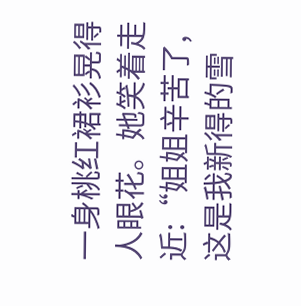一身桃红裙衫晃得人眼花。她笑着走近:“姐姐辛苦了,这是我新得的雪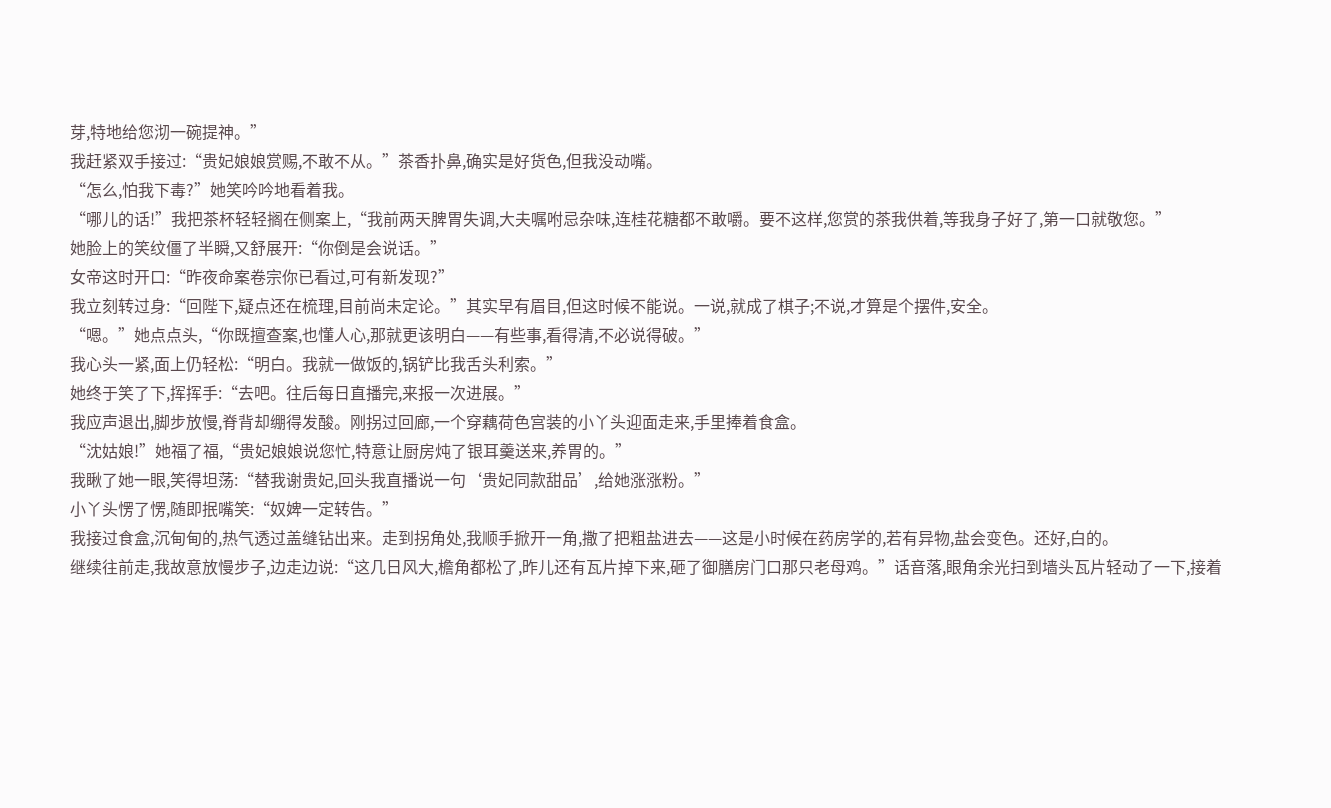芽,特地给您沏一碗提神。”
我赶紧双手接过:“贵妃娘娘赏赐,不敢不从。”茶香扑鼻,确实是好货色,但我没动嘴。
“怎么,怕我下毒?”她笑吟吟地看着我。
“哪儿的话!”我把茶杯轻轻搁在侧案上,“我前两天脾胃失调,大夫嘱咐忌杂味,连桂花糖都不敢嚼。要不这样,您赏的茶我供着,等我身子好了,第一口就敬您。”
她脸上的笑纹僵了半瞬,又舒展开:“你倒是会说话。”
女帝这时开口:“昨夜命案卷宗你已看过,可有新发现?”
我立刻转过身:“回陛下,疑点还在梳理,目前尚未定论。”其实早有眉目,但这时候不能说。一说,就成了棋子;不说,才算是个摆件,安全。
“嗯。”她点点头,“你既擅查案,也懂人心,那就更该明白——有些事,看得清,不必说得破。”
我心头一紧,面上仍轻松:“明白。我就一做饭的,锅铲比我舌头利索。”
她终于笑了下,挥挥手:“去吧。往后每日直播完,来报一次进展。”
我应声退出,脚步放慢,脊背却绷得发酸。刚拐过回廊,一个穿藕荷色宫装的小丫头迎面走来,手里捧着食盒。
“沈姑娘!”她福了福,“贵妃娘娘说您忙,特意让厨房炖了银耳羹送来,养胃的。”
我瞅了她一眼,笑得坦荡:“替我谢贵妃,回头我直播说一句‘贵妃同款甜品’,给她涨涨粉。”
小丫头愣了愣,随即抿嘴笑:“奴婢一定转告。”
我接过食盒,沉甸甸的,热气透过盖缝钻出来。走到拐角处,我顺手掀开一角,撒了把粗盐进去——这是小时候在药房学的,若有异物,盐会变色。还好,白的。
继续往前走,我故意放慢步子,边走边说:“这几日风大,檐角都松了,昨儿还有瓦片掉下来,砸了御膳房门口那只老母鸡。”话音落,眼角余光扫到墙头瓦片轻动了一下,接着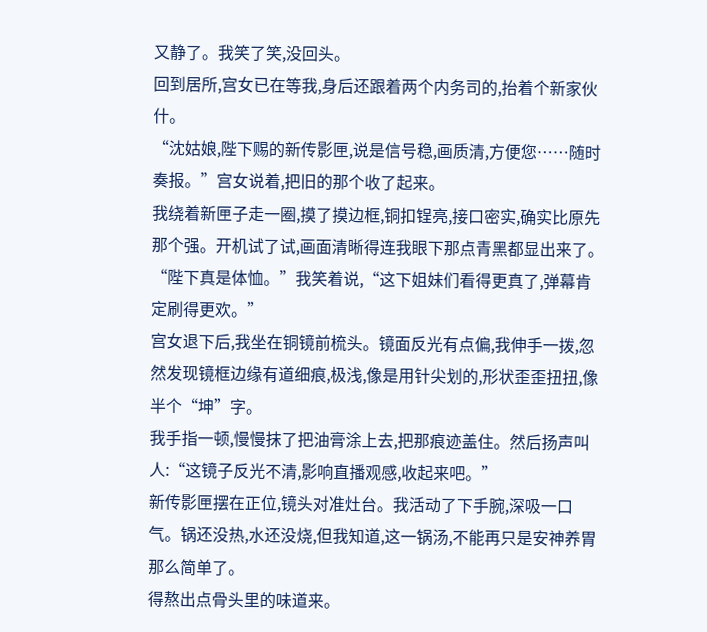又静了。我笑了笑,没回头。
回到居所,宫女已在等我,身后还跟着两个内务司的,抬着个新家伙什。
“沈姑娘,陛下赐的新传影匣,说是信号稳,画质清,方便您……随时奏报。”宫女说着,把旧的那个收了起来。
我绕着新匣子走一圈,摸了摸边框,铜扣锃亮,接口密实,确实比原先那个强。开机试了试,画面清晰得连我眼下那点青黑都显出来了。
“陛下真是体恤。”我笑着说,“这下姐妹们看得更真了,弹幕肯定刷得更欢。”
宫女退下后,我坐在铜镜前梳头。镜面反光有点偏,我伸手一拨,忽然发现镜框边缘有道细痕,极浅,像是用针尖划的,形状歪歪扭扭,像半个“坤”字。
我手指一顿,慢慢抹了把油膏涂上去,把那痕迹盖住。然后扬声叫人:“这镜子反光不清,影响直播观感,收起来吧。”
新传影匣摆在正位,镜头对准灶台。我活动了下手腕,深吸一口气。锅还没热,水还没烧,但我知道,这一锅汤,不能再只是安神养胃那么简单了。
得熬出点骨头里的味道来。